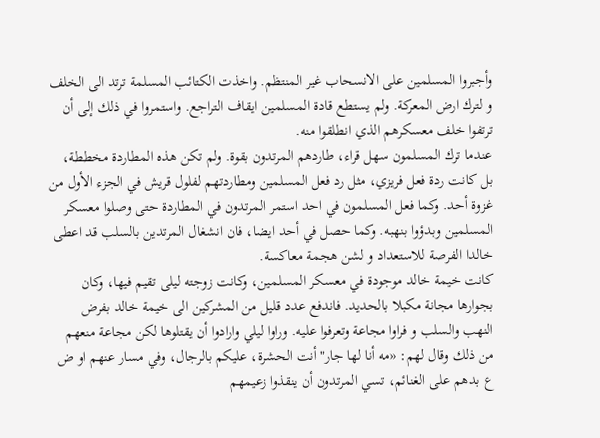وأجبروا المسلمين على الانسحاب غير المنتظم. واخذت الكتائب المسلمة ترتد الى الخلف و لترك ارض المعركة. ولم يستطع قادة المسلمين ايقاف التراجع. واستمروا في ذلك إلى أن ترتفوا خلف معسكرهم الذي انطلقوا منه.
عندما ترك المسلمون سهل قراء، طاردهم المرتدون بقوة. ولم تكن هذه المطاردة مخططة، بل كانت ردة فعل فريزي، مثل رد فعل المسلمين ومطاردتهم لفلول قريش في الجزء الأول من غزوة أحد. وكما فعل المسلمون في احد استمر المرتدون في المطاردة حتى وصلوا معسكر المسلمين وبدؤوا بنهبه. وكما حصل في أحد ايضا، فان انشغال المرتدين بالسلب قد اعطى خالدا الفرصة للاستعداد و لشن هجمة معاكسة.
كانت خيمة خالد موجودة في معسكر المسلمين، وكانت زوجته ليلى تقيم فيها، وكان بجوارها مجانة مكبلا بالحديد. فاندفع عدد قليل من المشركين الى خيمة خالد بفرض النهب والسلب و فراوا مجاعة وتعرفوا عليه. وراوا ليلي وارادوا أن يقتلوها لكن مجاعة منعهم من ذلك وقال لهم: «مه أنا لها جار"أنت الحشرة، عليكم بالرجال، وفي مسار عنهم او ض ع بدهم على الغنائم، تسي المرتدون أن ينقذوا زعيمهم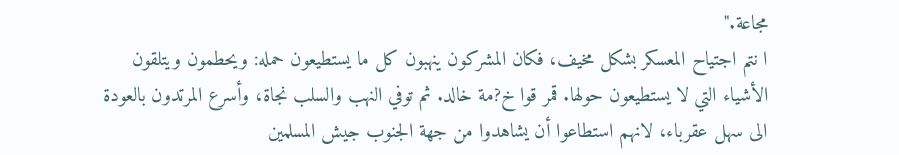مجاعة."
ا نتم اجتياح المعسكر بشكل مخيف، فكان المشركون ينهبون کل ما يستطيعون حمله: ويحطمون ويتلقون الأشياء التي لا يستطيعون حولها. قمر قوا خ?مة خالد. ثم توفي النهب والسلب نجاة، وأسرع المرتدون بالعودة الى سهل عقرباء، لانهم استطاعوا أن يشاهدوا من جهة الجنوب جيش المسلمين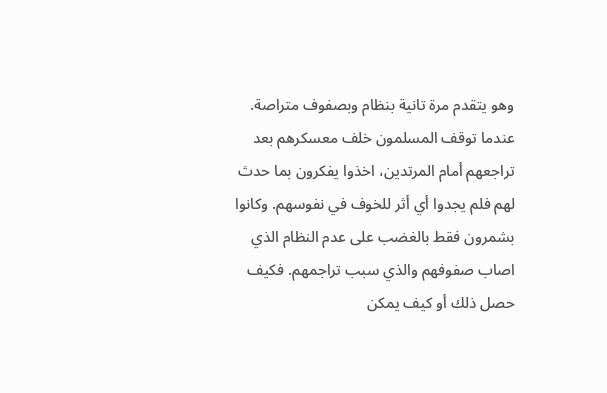وهو يتقدم مرة تانية بنظام وبصفوف متراصة.
عندما توقف المسلمون خلف معسكرهم بعد تراجعهم أمام المرتدين، اخذوا يفكرون بما حدث لهم فلم يجدوا أي أثر للخوف في نفوسهم. وكانوا بشمرون فقط بالغضب على عدم النظام الذي اصاب صفوفهم والذي سبب تراجمهم. فكيف حصل ذلك أو كيف يمكن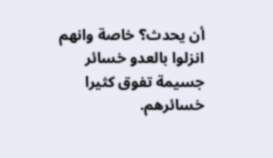أن يحدث؟ خاصة وانهم انزلوا بالعدو خسائر جسيمة تفوق كثيرا خسائرهم.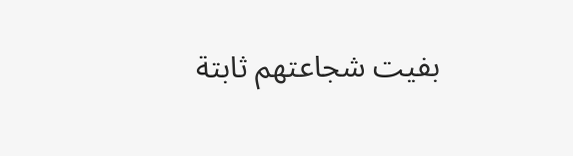بفيت شجاعتهم ثابتة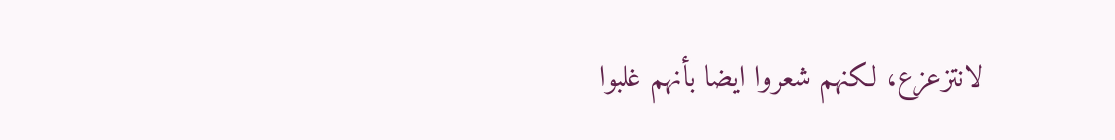لانتزعزع، لكنهم شعروا ايضا بأنهم غلبوا